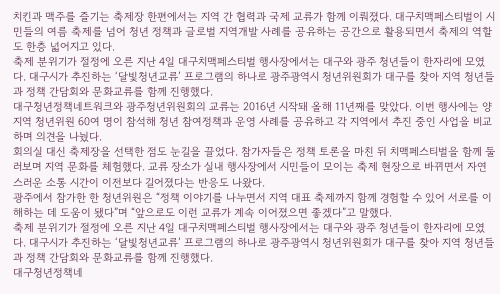치킨과 맥주를 즐기는 축제장 한편에서는 지역 간 협력과 국제 교류가 함께 이뤄졌다. 대구치맥페스티벌이 시민들의 여름 축제를 넘어 청년 정책과 글로벌 지역개발 사례를 공유하는 공간으로 활용되면서 축제의 역할도 한층 넓어지고 있다.
축제 분위기가 절정에 오른 지난 4일 대구치맥페스티벌 행사장에서는 대구와 광주 청년들이 한자리에 모였다. 대구시가 추진하는 ‘달빛청년교류’ 프로그램의 하나로 광주광역시 청년위원회가 대구를 찾아 지역 청년들과 정책 간담회와 문화교류를 함께 진행했다.
대구청년정책네트워크와 광주청년위원회의 교류는 2016년 시작돼 올해 11년째를 맞았다. 이번 행사에는 양 지역 청년위원 60여 명이 참석해 청년 참여정책과 운영 사례를 공유하고 각 지역에서 추진 중인 사업을 비교하며 의견을 나눴다.
회의실 대신 축제장을 선택한 점도 눈길을 끌었다. 참가자들은 정책 토론을 마친 뒤 치맥페스티벌을 함께 둘러보며 지역 문화를 체험했다. 교류 장소가 실내 행사장에서 시민들이 모이는 축제 현장으로 바뀌면서 자연스러운 소통 시간이 이전보다 길어졌다는 반응도 나왔다.
광주에서 참가한 한 청년위원은 “정책 이야기를 나누면서 지역 대표 축제까지 함께 경험할 수 있어 서로를 이해하는 데 도움이 됐다”며 “앞으로도 이런 교류가 계속 이어졌으면 좋겠다”고 말했다.
축제 분위기가 절정에 오른 지난 4일 대구치맥페스티벌 행사장에서는 대구와 광주 청년들이 한자리에 모였다. 대구시가 추진하는 ‘달빛청년교류’ 프로그램의 하나로 광주광역시 청년위원회가 대구를 찾아 지역 청년들과 정책 간담회와 문화교류를 함께 진행했다.
대구청년정책네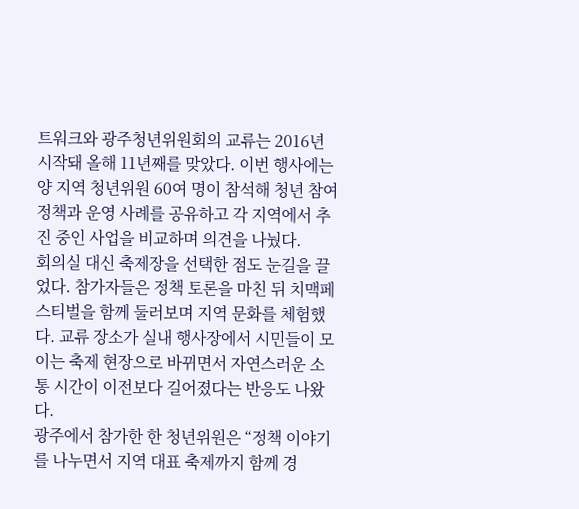트워크와 광주청년위원회의 교류는 2016년 시작돼 올해 11년째를 맞았다. 이번 행사에는 양 지역 청년위원 60여 명이 참석해 청년 참여정책과 운영 사례를 공유하고 각 지역에서 추진 중인 사업을 비교하며 의견을 나눴다.
회의실 대신 축제장을 선택한 점도 눈길을 끌었다. 참가자들은 정책 토론을 마친 뒤 치맥페스티벌을 함께 둘러보며 지역 문화를 체험했다. 교류 장소가 실내 행사장에서 시민들이 모이는 축제 현장으로 바뀌면서 자연스러운 소통 시간이 이전보다 길어졌다는 반응도 나왔다.
광주에서 참가한 한 청년위원은 “정책 이야기를 나누면서 지역 대표 축제까지 함께 경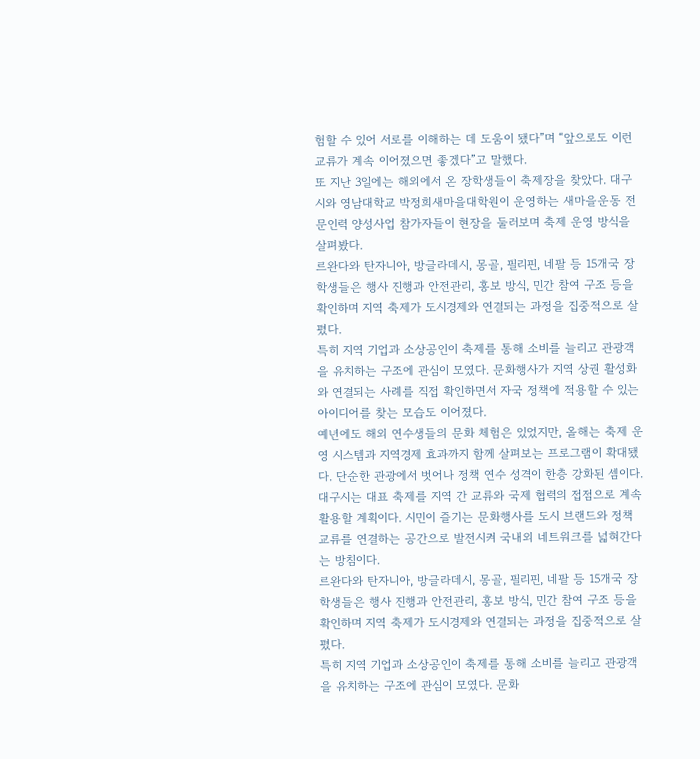험할 수 있어 서로를 이해하는 데 도움이 됐다”며 “앞으로도 이런 교류가 계속 이어졌으면 좋겠다”고 말했다.
또 지난 3일에는 해외에서 온 장학생들이 축제장을 찾았다. 대구시와 영남대학교 박정희새마을대학원이 운영하는 새마을운동 전문인력 양성사업 참가자들이 현장을 둘러보며 축제 운영 방식을 살펴봤다.
르완다와 탄자니아, 방글라데시, 몽골, 필리핀, 네팔 등 15개국 장학생들은 행사 진행과 안전관리, 홍보 방식, 민간 참여 구조 등을 확인하며 지역 축제가 도시경제와 연결되는 과정을 집중적으로 살폈다.
특히 지역 기업과 소상공인이 축제를 통해 소비를 늘리고 관광객을 유치하는 구조에 관심이 모였다. 문화행사가 지역 상권 활성화와 연결되는 사례를 직접 확인하면서 자국 정책에 적용할 수 있는 아이디어를 찾는 모습도 이어졌다.
예년에도 해외 연수생들의 문화 체험은 있었지만, 올해는 축제 운영 시스템과 지역경제 효과까지 함께 살펴보는 프로그램이 확대됐다. 단순한 관광에서 벗어나 정책 연수 성격이 한층 강화된 셈이다.
대구시는 대표 축제를 지역 간 교류와 국제 협력의 접점으로 계속 활용할 계획이다. 시민이 즐기는 문화행사를 도시 브랜드와 정책 교류를 연결하는 공간으로 발전시켜 국내외 네트워크를 넓혀간다는 방침이다.
르완다와 탄자니아, 방글라데시, 몽골, 필리핀, 네팔 등 15개국 장학생들은 행사 진행과 안전관리, 홍보 방식, 민간 참여 구조 등을 확인하며 지역 축제가 도시경제와 연결되는 과정을 집중적으로 살폈다.
특히 지역 기업과 소상공인이 축제를 통해 소비를 늘리고 관광객을 유치하는 구조에 관심이 모였다. 문화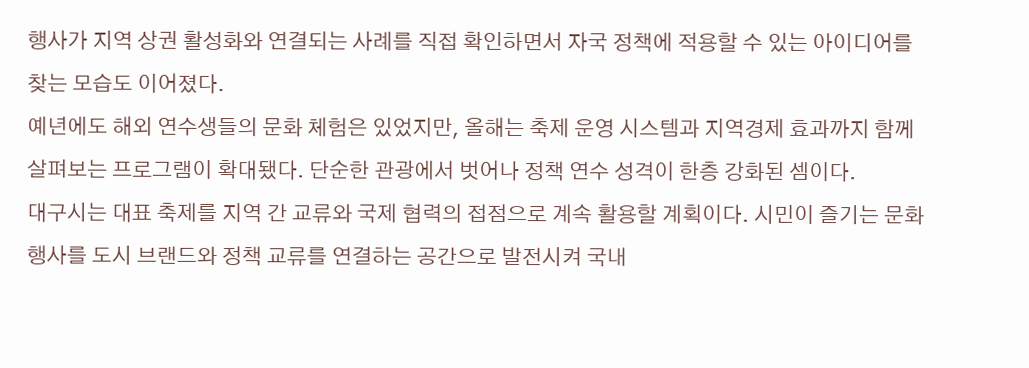행사가 지역 상권 활성화와 연결되는 사례를 직접 확인하면서 자국 정책에 적용할 수 있는 아이디어를 찾는 모습도 이어졌다.
예년에도 해외 연수생들의 문화 체험은 있었지만, 올해는 축제 운영 시스템과 지역경제 효과까지 함께 살펴보는 프로그램이 확대됐다. 단순한 관광에서 벗어나 정책 연수 성격이 한층 강화된 셈이다.
대구시는 대표 축제를 지역 간 교류와 국제 협력의 접점으로 계속 활용할 계획이다. 시민이 즐기는 문화행사를 도시 브랜드와 정책 교류를 연결하는 공간으로 발전시켜 국내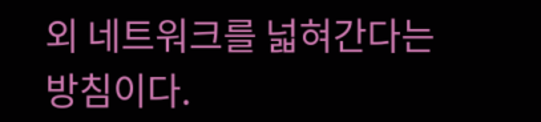외 네트워크를 넓혀간다는 방침이다.